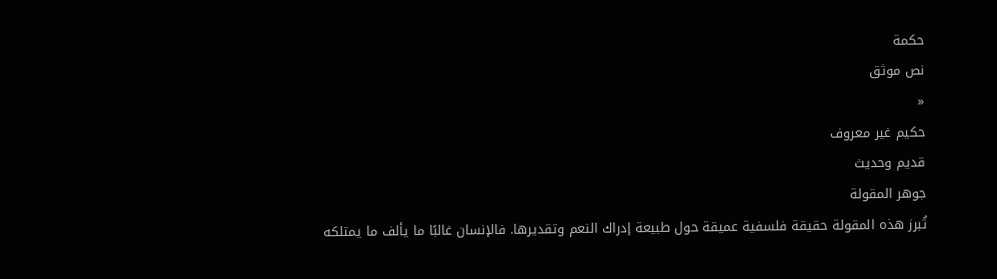حكمة
نص موثق
«
حكيم غير معروف
قديم وحديث
جوهر المقولة
تُبرز هذه المقولة حقيقة فلسفية عميقة حول طبيعة إدراك النعم وتقديرها. فالإنسان غالبًا ما يألف ما يمتلكه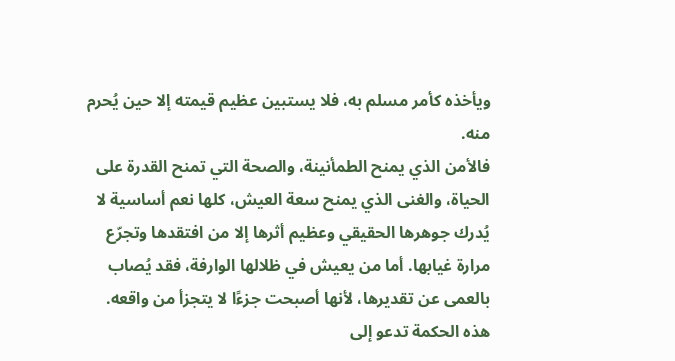ويأخذه كأمر مسلم به، فلا يستبين عظيم قيمته إلا حين يُحرم منه.
فالأمن الذي يمنح الطمأنينة، والصحة التي تمنح القدرة على الحياة، والغنى الذي يمنح سعة العيش، كلها نعم أساسية لا يُدرك جوهرها الحقيقي وعظيم أثرها إلا من افتقدها وتجرّع مرارة غيابها. أما من يعيش في ظلالها الوارفة، فقد يُصاب بالعمى عن تقديرها، لأنها أصبحت جزءًا لا يتجزأ من واقعه.
هذه الحكمة تدعو إلى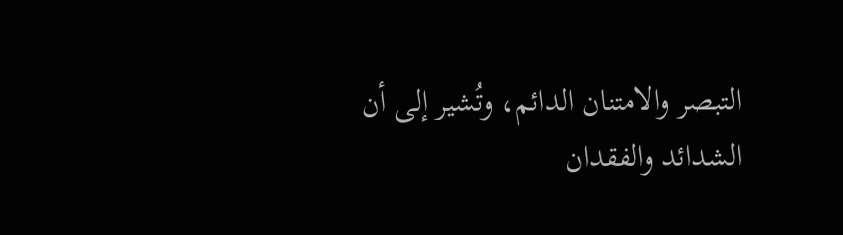التبصر والامتنان الدائم، وتُشير إلى أن الشدائد والفقدان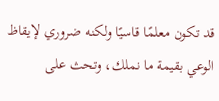قد تكون معلمًا قاسيًا ولكنه ضروري لإيقاظ الوعي بقيمة ما نملك، وتحث على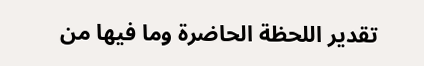تقدير اللحظة الحاضرة وما فيها من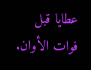عطايا قبل فوات الأوان.